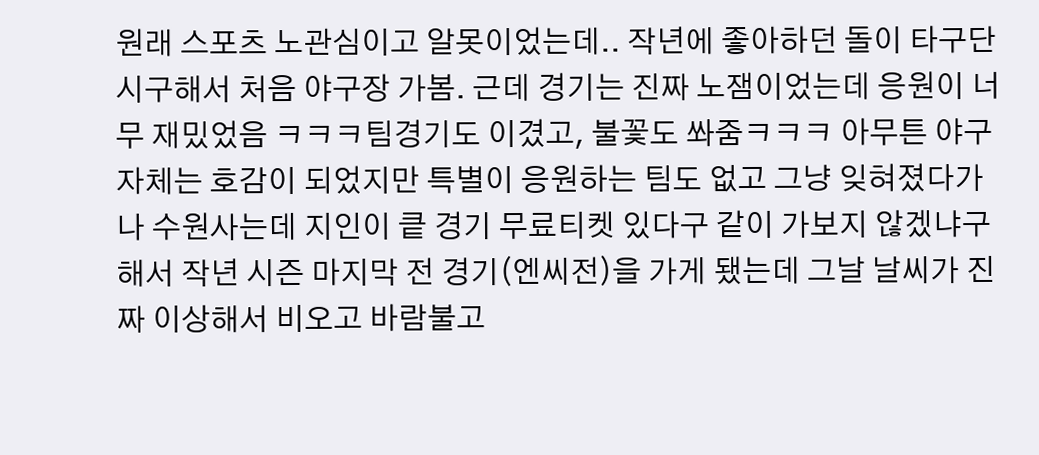원래 스포츠 노관심이고 알못이었는데.. 작년에 좋아하던 돌이 타구단 시구해서 처음 야구장 가봄. 근데 경기는 진짜 노잼이었는데 응원이 너무 재밌었음 ㅋㅋㅋ팀경기도 이겼고, 불꽃도 쏴줌ㅋㅋㅋ 아무튼 야구자체는 호감이 되었지만 특별이 응원하는 팀도 없고 그냥 잊혀졌다가 나 수원사는데 지인이 킅 경기 무료티켓 있다구 같이 가보지 않겠냐구 해서 작년 시즌 마지막 전 경기(엔씨전)을 가게 됐는데 그날 날씨가 진짜 이상해서 비오고 바람불고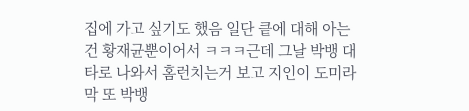집에 가고 싶기도 했음 일단 킅에 대해 아는건 황재균뿐이어서 ㅋㅋㅋ근데 그날 박뱅 대타로 나와서 홈런치는거 보고 지인이 도미라 막 또 박뱅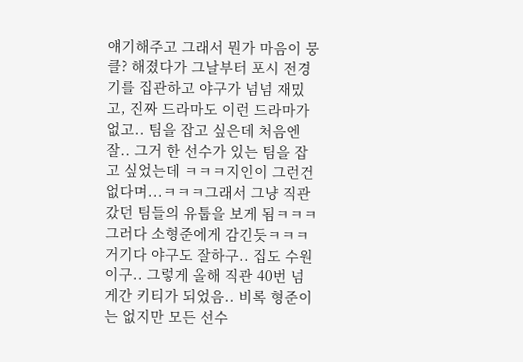얘기해주고 그래서 뭔가 마음이 뭉클? 해졌다가 그날부터 포시 전경기를 집관하고 야구가 넘넘 재밌고, 진짜 드라마도 이런 드라마가 없고.. 팀을 잡고 싶은데 처음엔 잘.. 그거 한 선수가 있는 팀을 잡고 싶었는데 ㅋㅋㅋ지인이 그런건 없다며...ㅋㅋㅋ그래서 그냥 직관갔던 팀들의 유툽을 보게 됨ㅋㅋㅋ그러다 소형준에게 감긴듯ㅋㅋㅋ거기다 야구도 잘하구.. 집도 수원이구.. 그렇게 올해 직관 40번 넘게간 키티가 되었음.. 비록 형준이는 없지만 모든 선수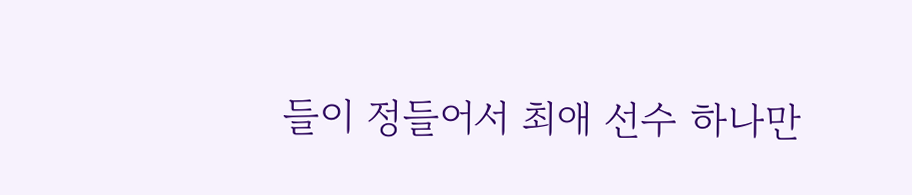들이 정들어서 최애 선수 하나만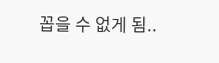꼽을 수 없게 됨..